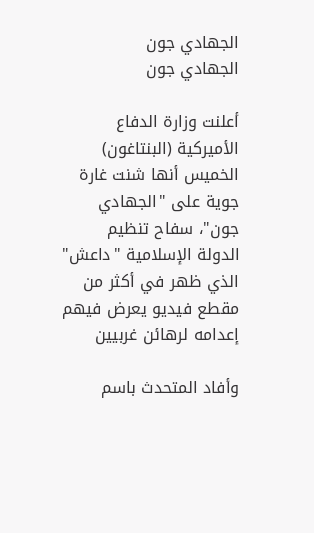الجهادي جون
الجهادي جون

أعلنت وزارة الدفاع الأميركية (البنتاغون) الخميس أنها شنت غارة جوية على "الجهادي جون"، سفاح تنظيم الدولة الإسلامية "داعش" الذي ظهر في أكثر من مقطع فيديو يعرض فيهم إعدامه لرهائن غربيين

وأفاد المتحدث باسم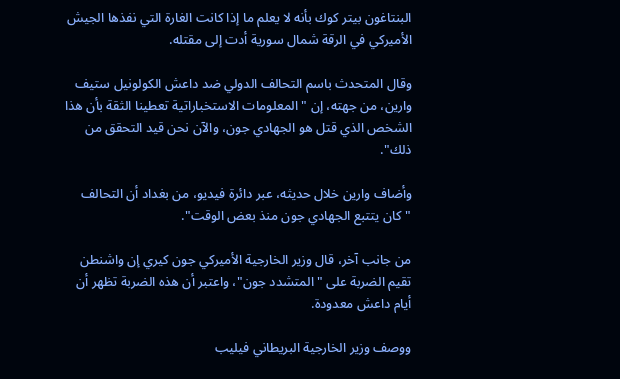البنتاغون بيتر كوك بأنه لا يعلم ما إذا كانت الغارة التي نفذها الجيش الأميركي في الرقة شمال سورية أدت إلى مقتله.

وقال المتحدث باسم التحالف الدولي ضد داعش الكولونيل ستيف وارين، من جهته، إن "المعلومات الاستخباراتية تعطينا الثقة بأن هذا الشخص الذي قتل هو الجهادي جون، والآن نحن قيد التحقق من ذلك".

وأضاف وارين خلال حديثه، عبر دائرة فيديو، من بغداد أن التحالف "كان يتتبع الجهادي جون منذ بعض الوقت".

من جانب آخر، قال وزير الخارجية الأميركي جون كيري إن واشنطن تقيم الضربة على "المتشدد جون"، واعتبر أن هذه الضربة تظهر أن أيام داعش معدودة.

ووصف وزير الخارجية البريطاني فيليب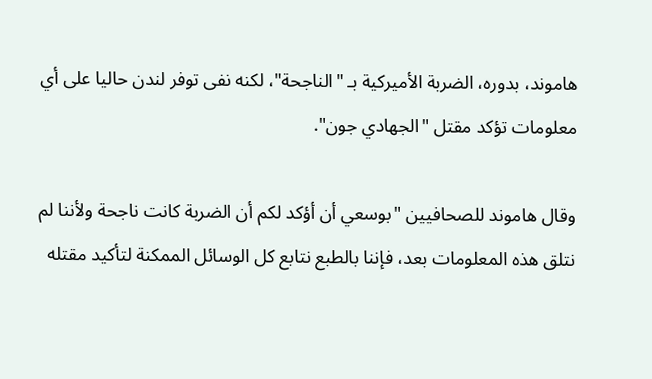هاموند، بدوره، الضربة الأميركية بـ "الناجحة"، لكنه نفى توفر لندن حاليا على أي معلومات تؤكد مقتل "الجهادي جون".

وقال هاموند للصحافيين "بوسعي أن أؤكد لكم أن الضربة كانت ناجحة ولأننا لم نتلق هذه المعلومات بعد، فإننا بالطبع نتابع كل الوسائل الممكنة لتأكيد مقتله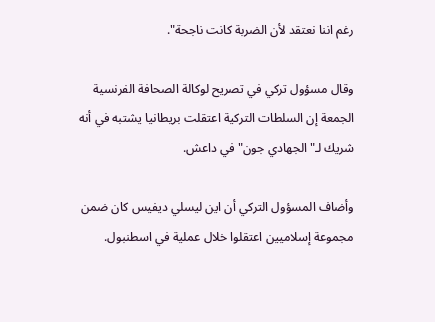رغم اننا نعتقد لأن الضربة كانت ناجحة".

وقال مسؤول تركي في تصريح لوكالة الصحافة الفرنسية الجمعة إن السلطات التركية اعتقلت بريطانيا يشتبه في أنه شريك لـ"الجهادي جون" في داعش.

وأضاف المسؤول التركي أن اين ليسلي ديفيس كان ضمن مجموعة إسلاميين اعتقلوا خلال عملية في اسطنبول.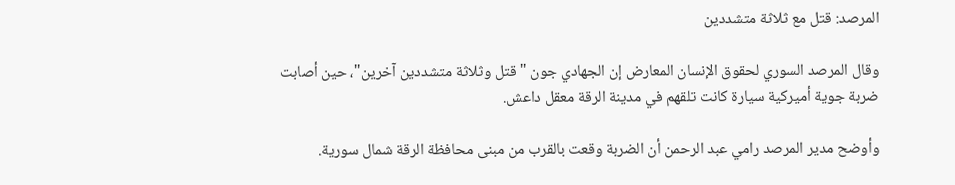المرصد: قتل مع ثلاثة متشددين

وقال المرصد السوري لحقوق الإنسان المعارض إن الجهادي جون "قتل وثلاثة متشددين آخرين"، حين أصابت ضربة جوية أميركية سيارة كانت تلقهم في مدينة الرقة معقل داعش.

وأوضح مدير المرصد رامي عبد الرحمن أن الضربة وقعت بالقرب من مبنى محافظة الرقة شمال سورية.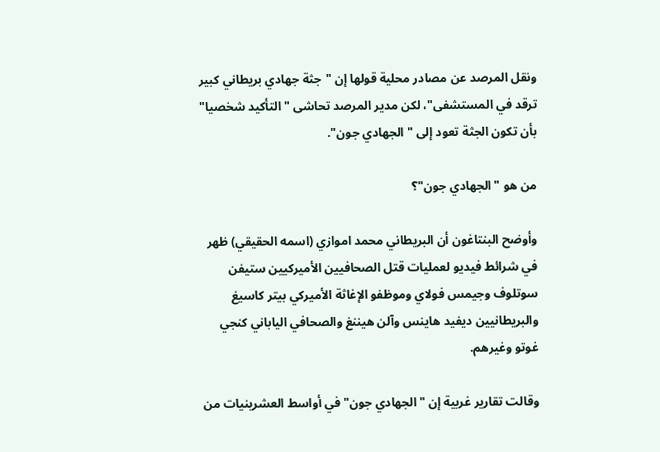ونقل المرصد عن مصادر محلية قولها إن "جثة جهادي بريطاني كبير ترقد في المستشفى"، لكن مدير المرصد تحاشى "التأكيد شخصيا" بأن تكون الجثة تعود إلى "الجهادي جون".

من هو "الجهادي جون"؟

وأوضح البنتاغون أن البريطاني محمد اموازي (اسمه الحقيقي) ظهر في شرائط فيديو لعمليات قتل الصحافيين الأميركيين ستيفن سوتلوف وجيمس فولاي وموظفو الإغاثة الأميركي بيتر كاسيغ والبريطانيين ديفيد هاينس وآلن هيننغ والصحافي الياباني كنجي غوتو وغيرهم.

وقالت تقارير غربية إن "الجهادي جون" في أواسط العشرينيات من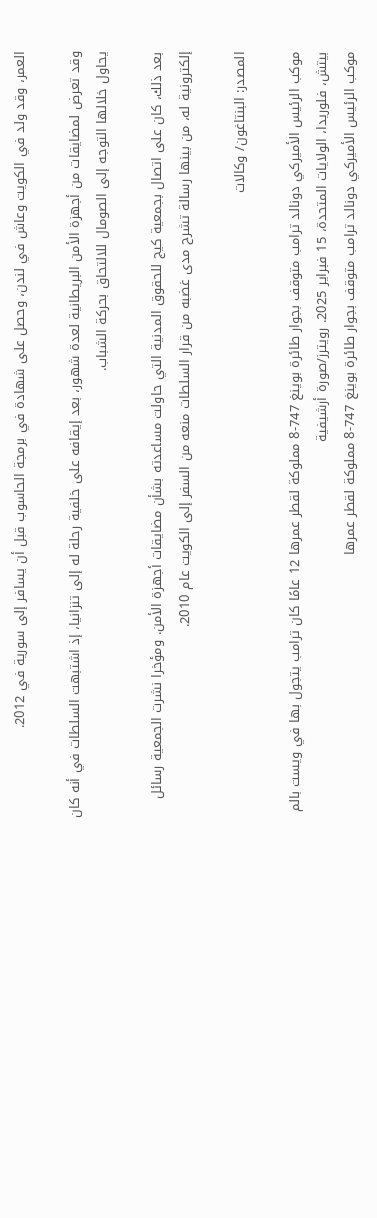العمر، وقد ولد في الكويت وعاش في لندن، وحصل على شهادة في برمجة الحاسوب قبل أن يسافر إلى سورية في 2012.

وقد تعرض لمضايقات من أجهزة الأمن البريطانية لعدة شهور، بعد إيقافه على خلفية رحلة له إلى تنزانيا، إذ اشتبهت السلطات في أنه كان يحاول خلالها التوجه إلى الصومال للالتحاق بحركة الشباب.

بعد ذلك، كان على اتصال بجمعية كيج للحقوق المدنية التي حاولت مساعدته بشأن مضايقات أجهزة الأمن. ومؤخرا نشرت الجمعية رسائل إلكترونية له، من بينها رسالة تشرح مدى غضبه من قرار السلطات منعه من السفر إلى الكويت عام 2010.

المصدر: البنتاغون/ وكالات

موكب الرئيس الأميركي دونالد ترامب متوقف بجوار طائرة بوينغ 747-8 مملوكة لقطر عمرها 12 عامًا كان ترامب يتجول بها في ويست بالم بيتش، فلوريدا، الولايات المتحدة، 15 فبراير 2025. رويترز/صورة أرشيفية
موكب الرئيس الأميركي دونالد ترامب متوقف بجوار طائرة بوينغ 747-8 مملوكة لقطر عمرها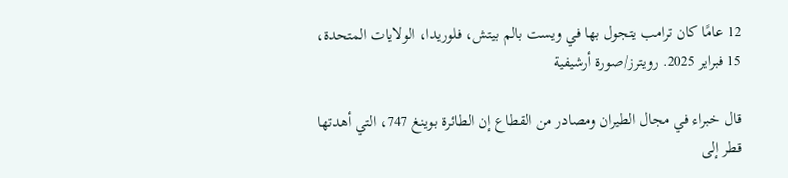12 عامًا كان ترامب يتجول بها في ويست بالم بيتش، فلوريدا، الولايات المتحدة، 15 فبراير 2025. رويترز/صورة أرشيفية

قال خبراء في مجال الطيران ومصادر من القطاع إن الطائرة بوينغ 747، التي أهدتها قطر إلى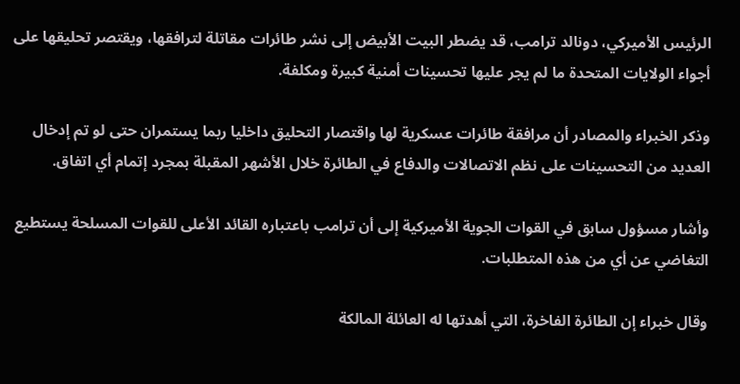الرئيس الأميركي، دونالد ترامب، قد يضطر البيت الأبيض إلى نشر طائرات مقاتلة لترافقها، ويقتصر تحليقها على أجواء الولايات المتحدة ما لم يجر عليها تحسينات أمنية كبيرة ومكلفة.

وذكر الخبراء والمصادر أن مرافقة طائرات عسكرية لها واقتصار التحليق داخليا ربما يستمران حتى لو تم إدخال العديد من التحسينات على نظم الاتصالات والدفاع في الطائرة خلال الأشهر المقبلة بمجرد إتمام أي اتفاق.

وأشار مسؤول سابق في القوات الجوية الأميركية إلى أن ترامب باعتباره القائد الأعلى للقوات المسلحة يستطيع التغاضي عن أي من هذه المتطلبات.

وقال خبراء إن الطائرة الفاخرة، التي أهدتها له العائلة المالكة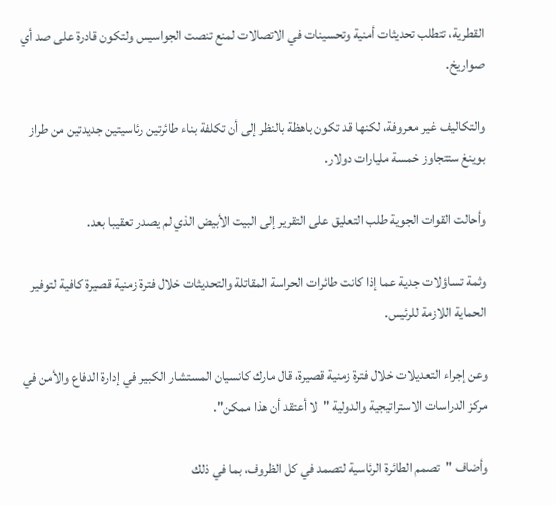القطرية، تتطلب تحديثات أمنية وتحسينات في الاتصالات لمنع تنصت الجواسيس ولتكون قادرة على صد أي صواريخ.

والتكاليف غير معروفة، لكنها قد تكون باهظة بالنظر إلى أن تكلفة بناء طائرتين رئاسيتين جديدتين من طراز بوينغ ستتجاوز خمسة مليارات دولار.

وأحالت القوات الجوية طلب التعليق على التقرير إلى البيت الأبيض الذي لم يصدر تعقيبا بعد.

وثمة تساؤلات جدية عما إذا كانت طائرات الحراسة المقاتلة والتحديثات خلال فترة زمنية قصيرة كافية لتوفير الحماية اللازمة للرئيس.

وعن إجراء التعديلات خلال فترة زمنية قصيرة، قال مارك كانسيان المستشار الكبير في إدارة الدفاع والأمن في مركز الدراسات الاستراتيجية والدولية "لا أعتقد أن هذا ممكن".

وأضاف "تصمم الطائرة الرئاسية لتصمد في كل الظروف، بما في ذلك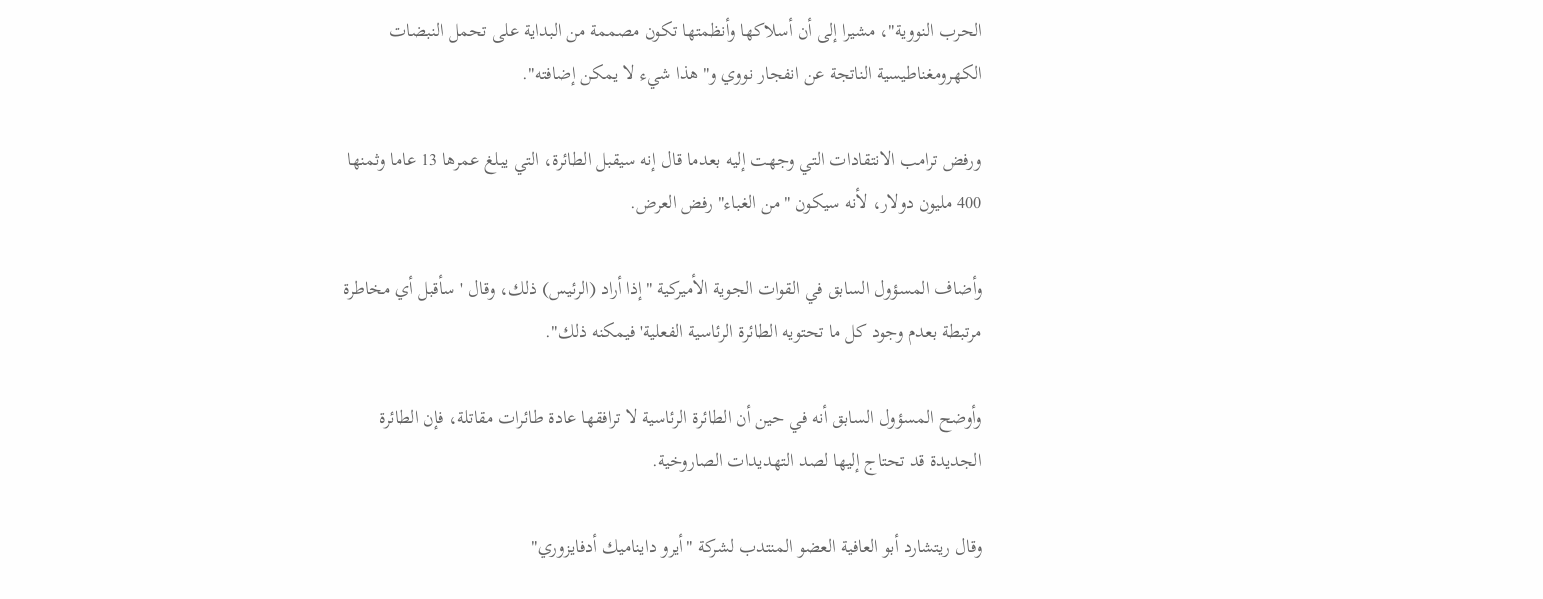الحرب النووية"، مشيرا إلى أن أسلاكها وأنظمتها تكون مصممة من البداية على تحمل النبضات الكهرومغناطيسية الناتجة عن انفجار نووي و"هذا شيء لا يمكن إضافته".

ورفض ترامب الانتقادات التي وجهت إليه بعدما قال إنه سيقبل الطائرة، التي يبلغ عمرها 13 عاما وثمنها 400 مليون دولار، لأنه سيكون "من الغباء" رفض العرض.

وأضاف المسؤول السابق في القوات الجوية الأميركية "إذا أراد (الرئيس) ذلك، وقال 'سأقبل أي مخاطرة مرتبطة بعدم وجود كل ما تحتويه الطائرة الرئاسية الفعلية' فيمكنه ذلك".

وأوضح المسؤول السابق أنه في حين أن الطائرة الرئاسية لا ترافقها عادة طائرات مقاتلة، فإن الطائرة الجديدة قد تحتاج إليها لصد التهديدات الصاروخية.

وقال ريتشارد أبو العافية العضو المنتدب لشركة "أيرو دايناميك أدفايزوري"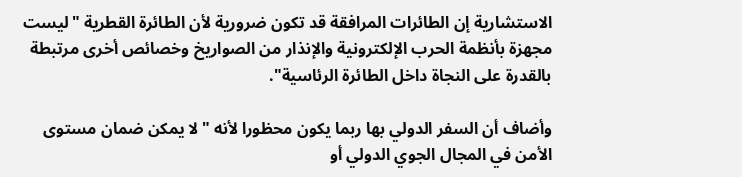الاستشارية إن الطائرات المرافقة قد تكون ضرورية لأن الطائرة القطرية "ليست مجهزة بأنظمة الحرب الإلكترونية والإنذار من الصواريخ وخصائص أخرى مرتبطة بالقدرة على النجاة داخل الطائرة الرئاسية".

وأضاف أن السفر الدولي بها ربما يكون محظورا لأنه "لا يمكن ضمان مستوى الأمن في المجال الجوي الدولي أو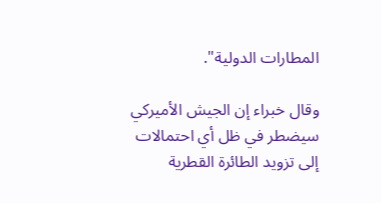المطارات الدولية".

وقال خبراء إن الجيش الأميركي سيضطر في ظل أي احتمالات إلى تزويد الطائرة القطرية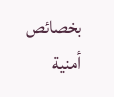بخصائص أمنية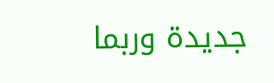جديدة وربما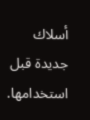أسلاك جديدة قبل استخدامها.